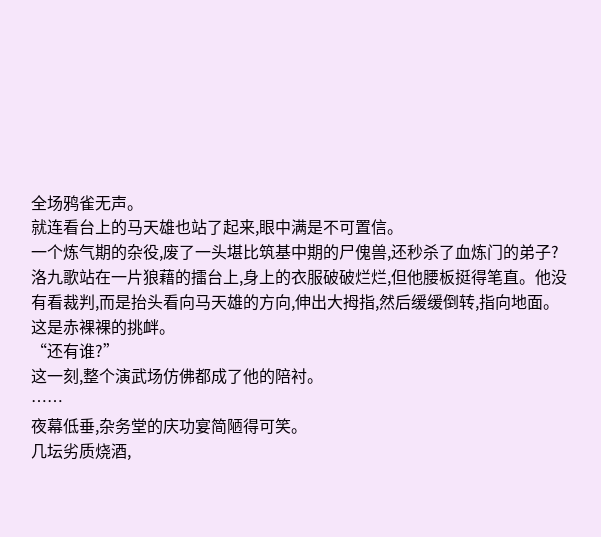全场鸦雀无声。
就连看台上的马天雄也站了起来,眼中满是不可置信。
一个炼气期的杂役,废了一头堪比筑基中期的尸傀兽,还秒杀了血炼门的弟子?
洛九歌站在一片狼藉的擂台上,身上的衣服破破烂烂,但他腰板挺得笔直。他没有看裁判,而是抬头看向马天雄的方向,伸出大拇指,然后缓缓倒转,指向地面。
这是赤裸裸的挑衅。
“还有谁?”
这一刻,整个演武场仿佛都成了他的陪衬。
……
夜幕低垂,杂务堂的庆功宴简陋得可笑。
几坛劣质烧酒,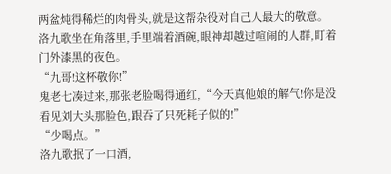两盆炖得稀烂的肉骨头,就是这帮杂役对自己人最大的敬意。
洛九歌坐在角落里,手里端着酒碗,眼神却越过喧闹的人群,盯着门外漆黑的夜色。
“九哥!这杯敬你!”
鬼老七凑过来,那张老脸喝得通红,“今天真他娘的解气!你是没看见刘大头那脸色,跟吞了只死耗子似的!”
“少喝点。”
洛九歌抿了一口酒,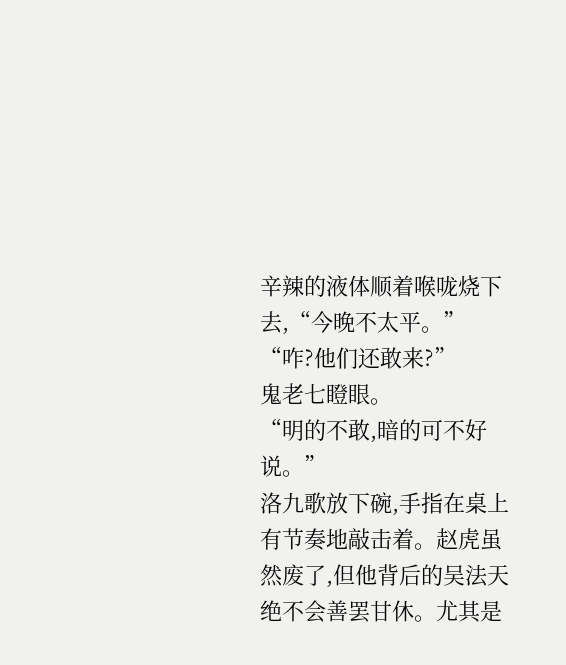辛辣的液体顺着喉咙烧下去,“今晚不太平。”
“咋?他们还敢来?”
鬼老七瞪眼。
“明的不敢,暗的可不好说。”
洛九歌放下碗,手指在桌上有节奏地敲击着。赵虎虽然废了,但他背后的吴法天绝不会善罢甘休。尤其是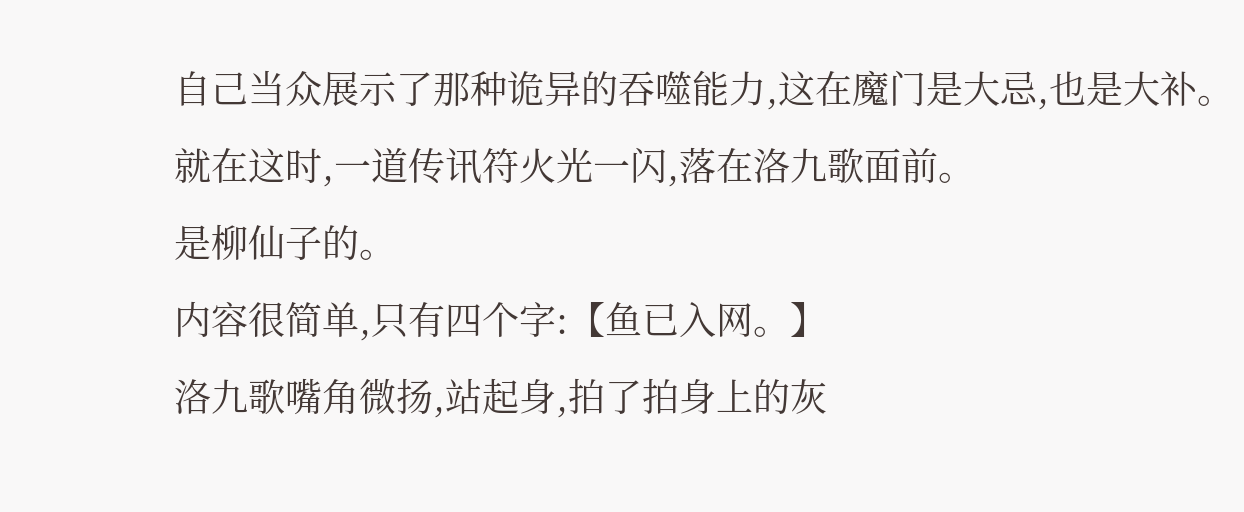自己当众展示了那种诡异的吞噬能力,这在魔门是大忌,也是大补。
就在这时,一道传讯符火光一闪,落在洛九歌面前。
是柳仙子的。
内容很简单,只有四个字:【鱼已入网。】
洛九歌嘴角微扬,站起身,拍了拍身上的灰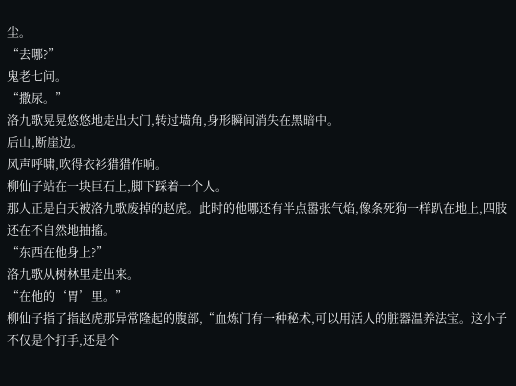尘。
“去哪?”
鬼老七问。
“撒尿。”
洛九歌晃晃悠悠地走出大门,转过墙角,身形瞬间消失在黑暗中。
后山,断崖边。
风声呼啸,吹得衣衫猎猎作响。
柳仙子站在一块巨石上,脚下踩着一个人。
那人正是白天被洛九歌废掉的赵虎。此时的他哪还有半点嚣张气焰,像条死狗一样趴在地上,四肢还在不自然地抽搐。
“东西在他身上?”
洛九歌从树林里走出来。
“在他的‘胃’里。”
柳仙子指了指赵虎那异常隆起的腹部,“血炼门有一种秘术,可以用活人的脏器温养法宝。这小子不仅是个打手,还是个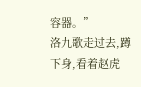容器。”
洛九歌走过去,蹲下身,看着赵虎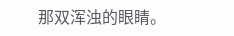那双浑浊的眼睛。